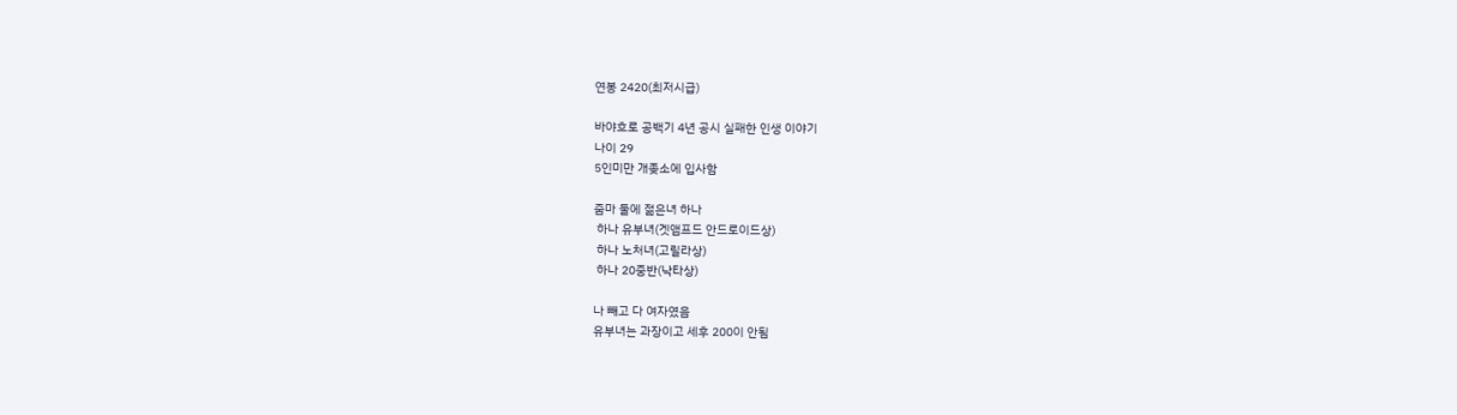연봉 2420(최저시급)

바야흐로 공백기 4년 공시 실패한 인생 이야기
나이 29
5인미만 개좆소에 입사함

줌마 둘에 젊은녀 하나
 하나 유부녀(겟앰프드 안드로이드상)
 하나 노처녀(고릴라상)
 하나 20중반(낙타상)

나 빼고 다 여자였음
유부녀는 과장이고 세후 200이 안됨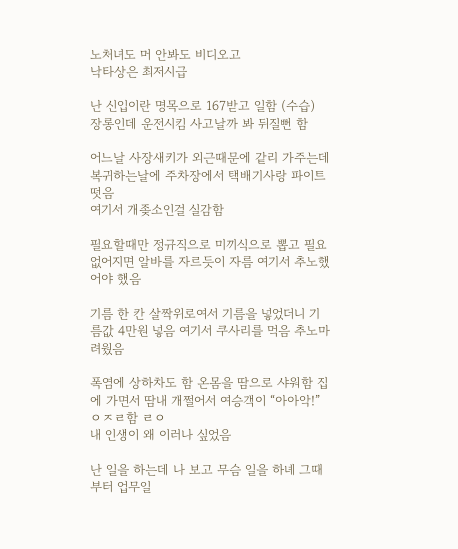노처녀도 머 안봐도 비디오고
낙타상은 최저시급

난 신입이란 명목으로 167받고 일함 (수습)
장롱인데 운전시킴 사고날까 봐 뒤질뻔 함

어느날 사장새키가 외근때문에 같리 가주는데
복귀하는날에 주차장에서 택배기사랑 파이트 떳음
여기서 개좆소인걸 실감함

필요할때만 정규직으로 미끼식으로 뽑고 필요없어지면 알바를 자르듯이 자름 여기서 추노했어야 했음

기름 한 칸 살짝위로여서 기름을 넣었더니 기름값 4만원 넣음 여기서 쿠사리를 먹음 추노마려웠음

폭염에 상하차도 함 온몸을 땀으로 샤워함 집에 가면서 땀내 개쩔어서 여승객이 “아아악!”ㅇㅈㄹ함 ㄹㅇ
내 인생이 왜 이러나 싶었음

난 일을 하는데 나 보고 무슴 일을 하녜 그때부터 업무일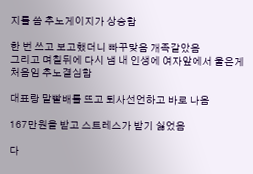지를 씀 추노게이지가 상승함

한 번 쓰고 보고했더니 빠꾸맞음 개족같았음
그리고 며칠뒤에 다시 냄 내 인생에 여자앞에서 울은게 처음임 추노결심함

대표랑 말빨배틀 뜨고 퇴사선언하고 바로 나옴

167만원을 받고 스트레스가 받기 싫었음

다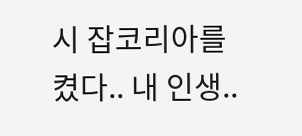시 잡코리아를 켰다.. 내 인생..